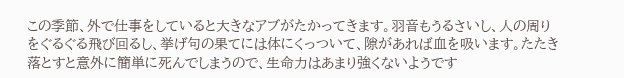この季節、外で仕事をしていると大きなアブがたかってきます。羽音もうるさいし、人の周りをぐるぐる飛び回るし、挙げ句の果てには体にくっついて、隙があれば血を吸います。たたき落とすと意外に簡単に死んでしまうので、生命力はあまり強くないようです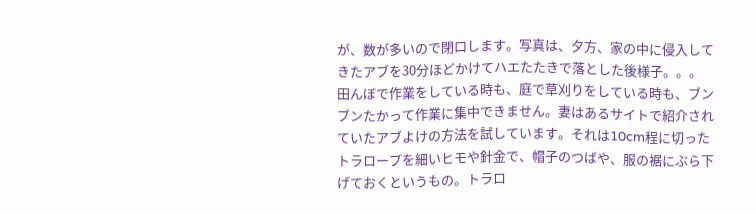が、数が多いので閉口します。写真は、夕方、家の中に侵入してきたアブを30分ほどかけてハエたたきで落とした後様子。。。
田んぼで作業をしている時も、庭で草刈りをしている時も、ブンブンたかって作業に集中できません。妻はあるサイトで紹介されていたアブよけの方法を試しています。それは10cm程に切ったトラロープを細いヒモや針金で、帽子のつばや、服の裾にぶら下げておくというもの。トラロ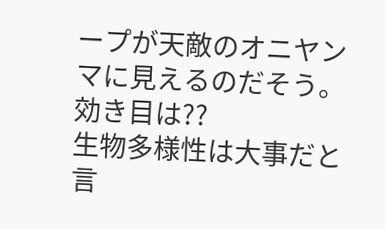ープが天敵のオニヤンマに見えるのだそう。効き目は??
生物多様性は大事だと言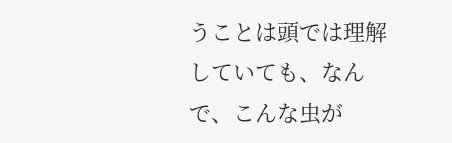うことは頭では理解していても、なんで、こんな虫が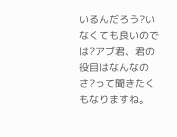いるんだろう?いなくても良いのでは?アブ君、君の役目はなんなのさ?って聞きたくもなりますね。